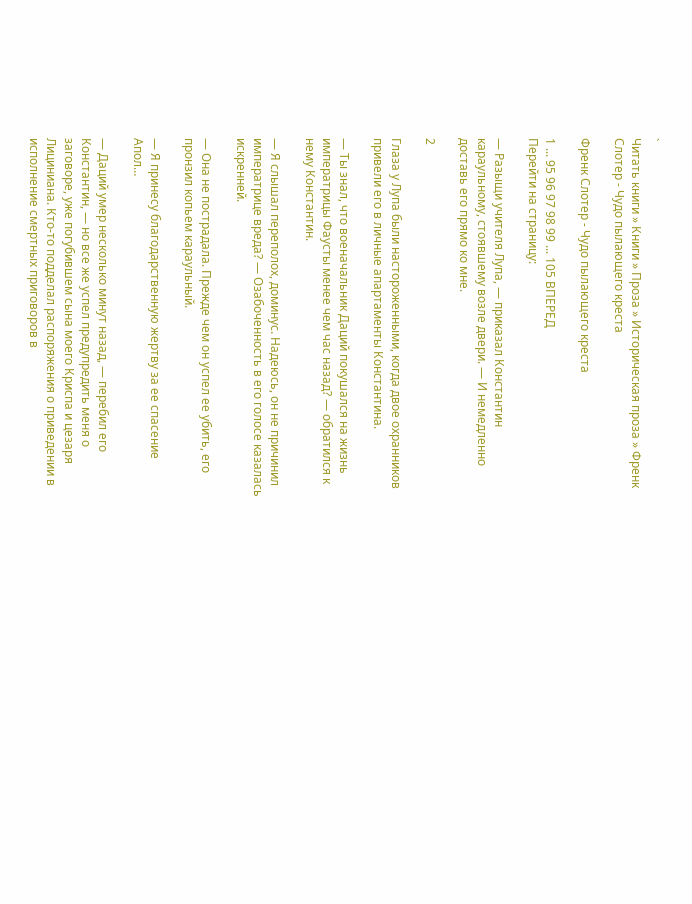`
Читать книги » Книги » Проза » Историческая проза » Френк Слотер - Чудо пылающего креста

Френк Слотер - Чудо пылающего креста

1 ... 95 96 97 98 99 ... 105 ВПЕРЕД
Перейти на страницу:

— Разыщи учителя Лупа, — приказал Константин караульному, стоявшему возле двери. — И немедленно доставь его прямо ко мне.

2

Глаза у Лупа были настороженными, когда двое охранников привели его в личные апартаменты Константина.

— Ты знал, что военачальник Даций покушался на жизнь императрицы Фаусты менее чем час назад? — обратился к нему Константин.

— Я слышал переполох, доминус. Надеюсь, он не причинил императрице вреда? — Озабоченность в его голосе казалась искренней.

— Она не пострадала. Прежде чем он успел ее убить, его пронзил копьем караульный.

— Я принесу благодарственную жертву за ее спасение Апол…

— Даций умер несколько минут назад, — перебил его Константин, — но все же успел предупредить меня о заговоре, уже погубившем сына моего Криспа и цезаря Лициниана. Кто-то подделал распоряжения о приведении в исполнение смертных приговоров в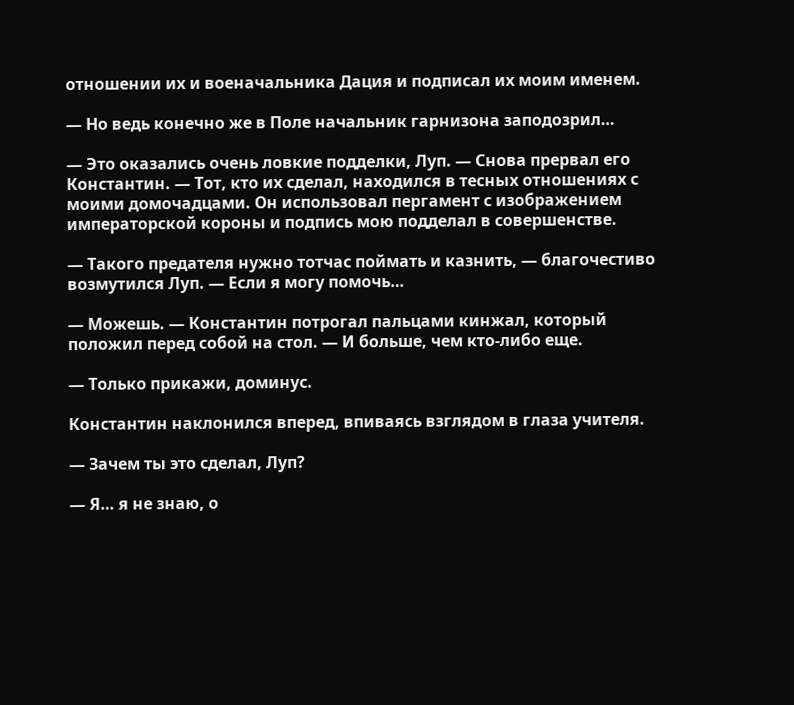отношении их и военачальника Дация и подписал их моим именем.

— Но ведь конечно же в Поле начальник гарнизона заподозрил…

— Это оказались очень ловкие подделки, Луп. — Снова прервал его Константин. — Тот, кто их сделал, находился в тесных отношениях с моими домочадцами. Он использовал пергамент с изображением императорской короны и подпись мою подделал в совершенстве.

— Такого предателя нужно тотчас поймать и казнить, — благочестиво возмутился Луп. — Если я могу помочь…

— Можешь. — Константин потрогал пальцами кинжал, который положил перед собой на стол. — И больше, чем кто-либо еще.

— Только прикажи, доминус.

Константин наклонился вперед, впиваясь взглядом в глаза учителя.

— Зачем ты это сделал, Луп?

— Я… я не знаю, о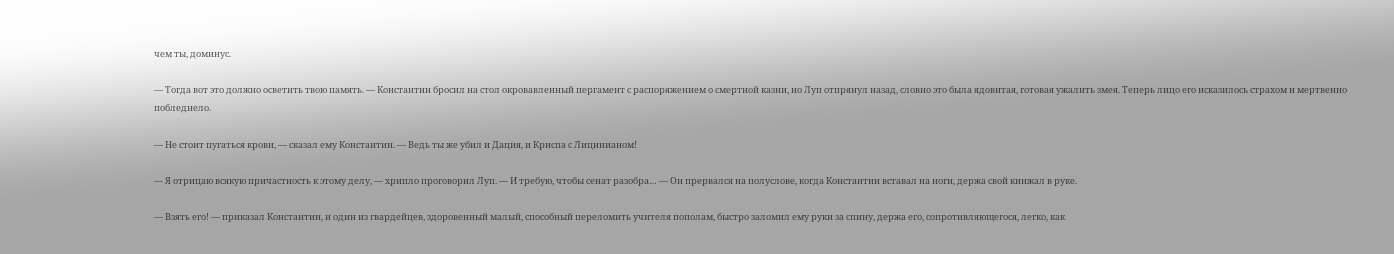чем ты, доминус.

— Тогда вот это должно осветить твою память. — Константин бросил на стол окровавленный пергамент с распоряжением о смертной казни, но Луп отпрянул назад, словно это была ядовитая, готовая ужалить змея. Теперь лицо его исказилось страхом и мертвенно побледнело.

— Не стоит пугаться крови, — сказал ему Константин. — Ведь ты же убил и Дация, и Криспа с Лицинианом!

— Я отрицаю всякую причастность к этому делу, — хрипло проговорил Луп. — И требую, чтобы сенат разобра… — Он прервался на полуслове, когда Константин вставал на ноги, держа свой кинжал в руке.

— Взять его! — приказал Константин, и один из гвардейцев, здоровенный малый, способный переломить учителя пополам, быстро заломил ему руки за спину, держа его, сопротивляющегося, легко, как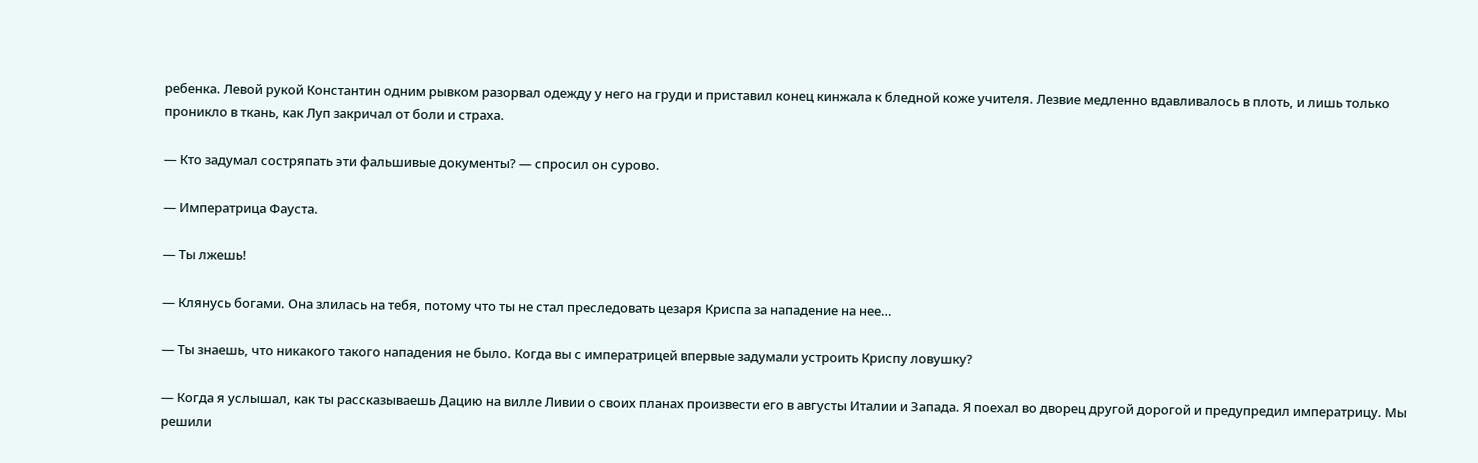ребенка. Левой рукой Константин одним рывком разорвал одежду у него на груди и приставил конец кинжала к бледной коже учителя. Лезвие медленно вдавливалось в плоть, и лишь только проникло в ткань, как Луп закричал от боли и страха.

— Кто задумал состряпать эти фальшивые документы? — спросил он сурово.

— Императрица Фауста.

— Ты лжешь!

— Клянусь богами. Она злилась на тебя, потому что ты не стал преследовать цезаря Криспа за нападение на нее…

— Ты знаешь, что никакого такого нападения не было. Когда вы с императрицей впервые задумали устроить Криспу ловушку?

— Когда я услышал, как ты рассказываешь Дацию на вилле Ливии о своих планах произвести его в августы Италии и Запада. Я поехал во дворец другой дорогой и предупредил императрицу. Мы решили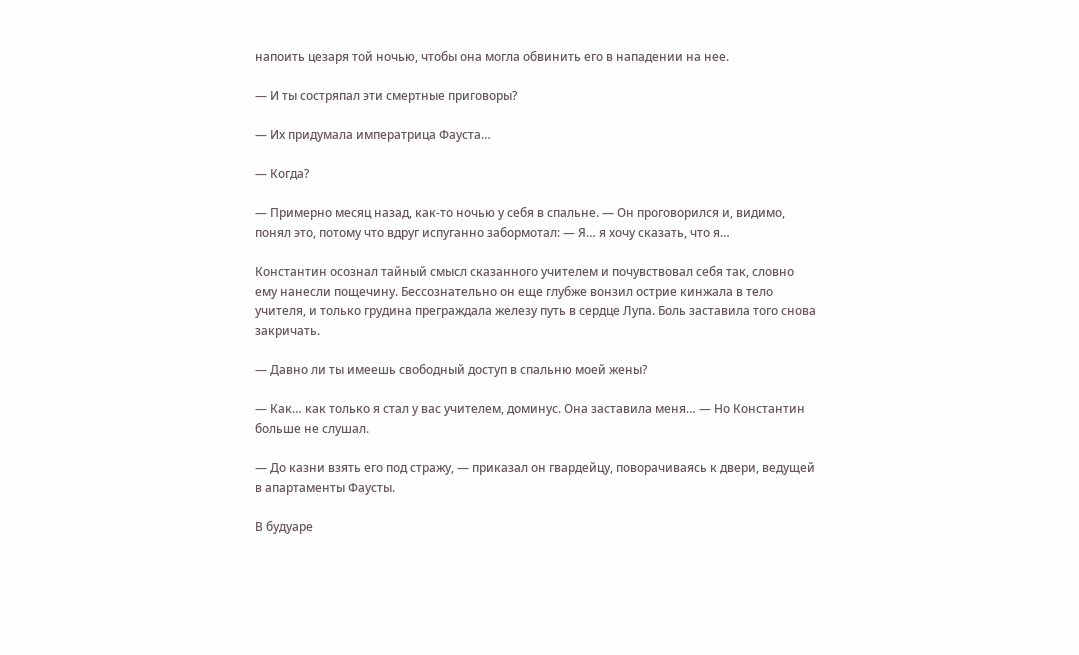напоить цезаря той ночью, чтобы она могла обвинить его в нападении на нее.

— И ты состряпал эти смертные приговоры?

— Их придумала императрица Фауста…

— Когда?

— Примерно месяц назад, как-то ночью у себя в спальне. — Он проговорился и, видимо, понял это, потому что вдруг испуганно забормотал: — Я… я хочу сказать, что я…

Константин осознал тайный смысл сказанного учителем и почувствовал себя так, словно ему нанесли пощечину. Бессознательно он еще глубже вонзил острие кинжала в тело учителя, и только грудина преграждала железу путь в сердце Лупа. Боль заставила того снова закричать.

— Давно ли ты имеешь свободный доступ в спальню моей жены?

— Как… как только я стал у вас учителем, доминус. Она заставила меня… — Но Константин больше не слушал.

— До казни взять его под стражу, — приказал он гвардейцу, поворачиваясь к двери, ведущей в апартаменты Фаусты.

В будуаре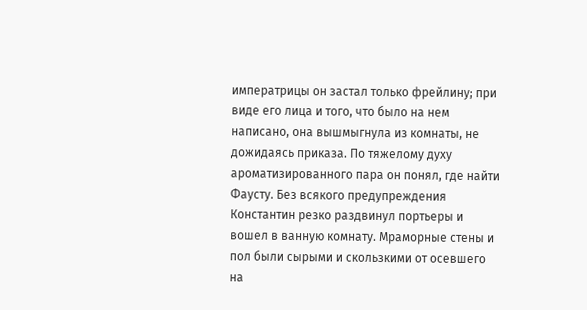императрицы он застал только фрейлину; при виде его лица и того, что было на нем написано, она вышмыгнула из комнаты, не дожидаясь приказа. По тяжелому духу ароматизированного пара он понял, где найти Фаусту. Без всякого предупреждения Константин резко раздвинул портьеры и вошел в ванную комнату. Мраморные стены и пол были сырыми и скользкими от осевшего на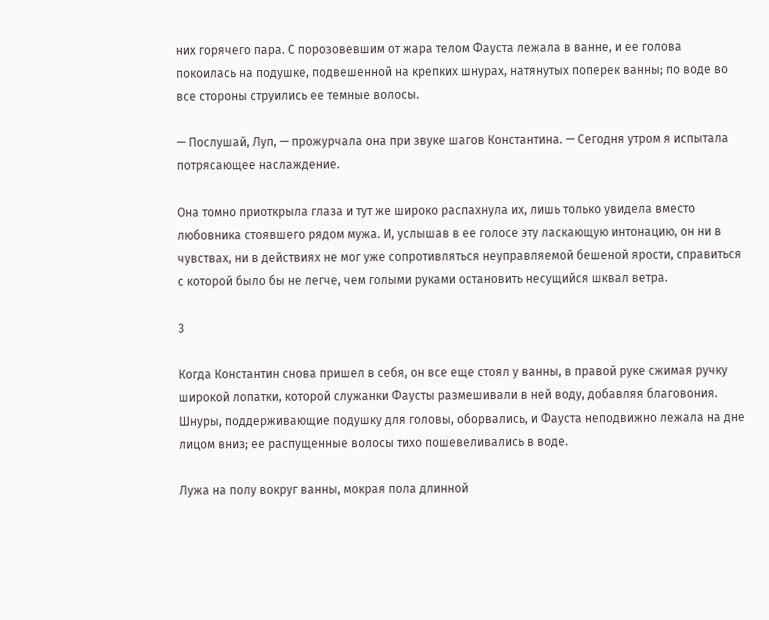них горячего пара. С порозовевшим от жара телом Фауста лежала в ванне, и ее голова покоилась на подушке, подвешенной на крепких шнурах, натянутых поперек ванны; по воде во все стороны струились ее темные волосы.

— Послушай, Луп, — прожурчала она при звуке шагов Константина. — Сегодня утром я испытала потрясающее наслаждение.

Она томно приоткрыла глаза и тут же широко распахнула их, лишь только увидела вместо любовника стоявшего рядом мужа. И, услышав в ее голосе эту ласкающую интонацию, он ни в чувствах, ни в действиях не мог уже сопротивляться неуправляемой бешеной ярости, справиться с которой было бы не легче, чем голыми руками остановить несущийся шквал ветра.

3

Когда Константин снова пришел в себя, он все еще стоял у ванны, в правой руке сжимая ручку широкой лопатки, которой служанки Фаусты размешивали в ней воду, добавляя благовония. Шнуры, поддерживающие подушку для головы, оборвались, и Фауста неподвижно лежала на дне лицом вниз; ее распущенные волосы тихо пошевеливались в воде.

Лужа на полу вокруг ванны, мокрая пола длинной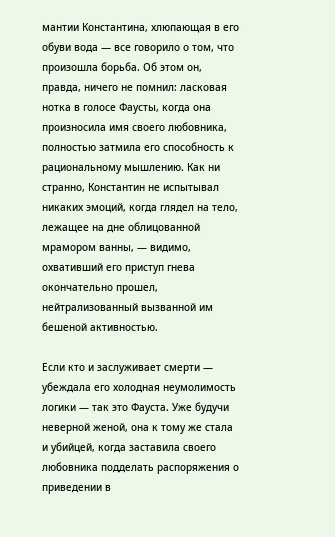мантии Константина, хлюпающая в его обуви вода — все говорило о том, что произошла борьба. Об этом он, правда, ничего не помнил: ласковая нотка в голосе Фаусты, когда она произносила имя своего любовника, полностью затмила его способность к рациональному мышлению. Как ни странно, Константин не испытывал никаких эмоций, когда глядел на тело, лежащее на дне облицованной мрамором ванны, — видимо, охвативший его приступ гнева окончательно прошел, нейтрализованный вызванной им бешеной активностью.

Если кто и заслуживает смерти — убеждала его холодная неумолимость логики — так это Фауста. Уже будучи неверной женой, она к тому же стала и убийцей, когда заставила своего любовника подделать распоряжения о приведении в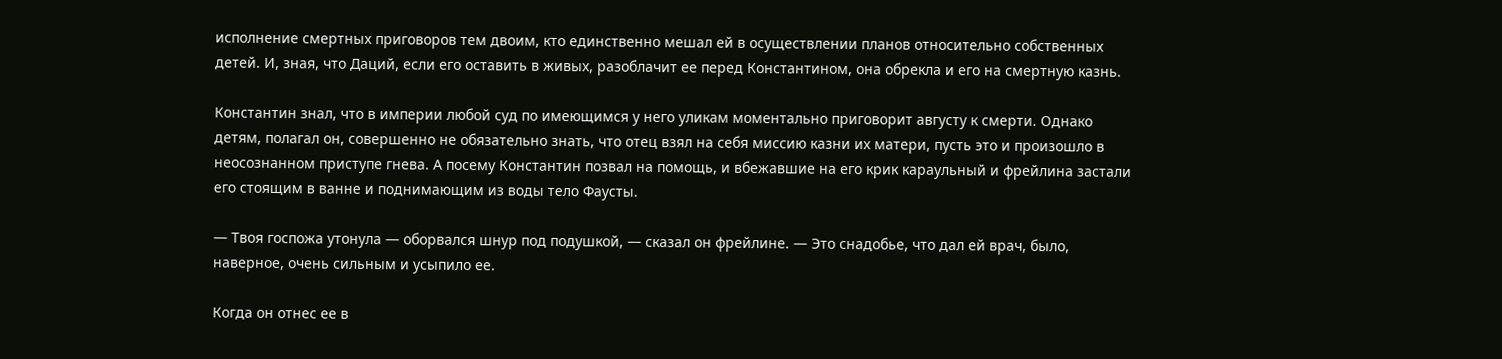исполнение смертных приговоров тем двоим, кто единственно мешал ей в осуществлении планов относительно собственных детей. И, зная, что Даций, если его оставить в живых, разоблачит ее перед Константином, она обрекла и его на смертную казнь.

Константин знал, что в империи любой суд по имеющимся у него уликам моментально приговорит августу к смерти. Однако детям, полагал он, совершенно не обязательно знать, что отец взял на себя миссию казни их матери, пусть это и произошло в неосознанном приступе гнева. А посему Константин позвал на помощь, и вбежавшие на его крик караульный и фрейлина застали его стоящим в ванне и поднимающим из воды тело Фаусты.

— Твоя госпожа утонула — оборвался шнур под подушкой, — сказал он фрейлине. — Это снадобье, что дал ей врач, было, наверное, очень сильным и усыпило ее.

Когда он отнес ее в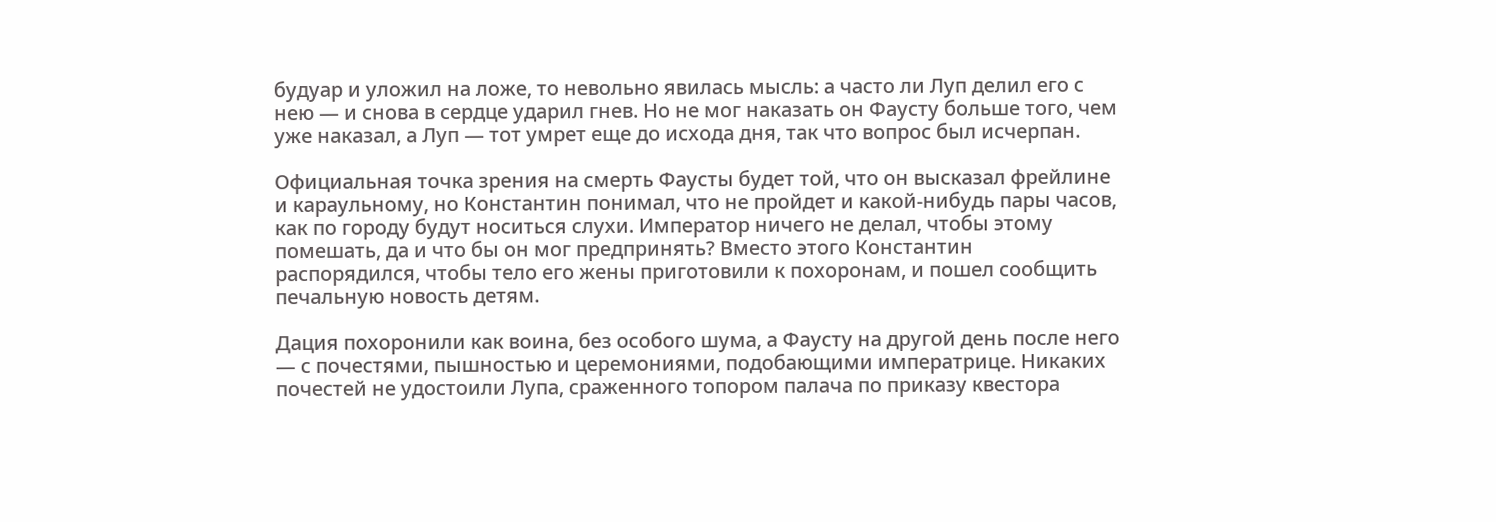будуар и уложил на ложе, то невольно явилась мысль: а часто ли Луп делил его с нею — и снова в сердце ударил гнев. Но не мог наказать он Фаусту больше того, чем уже наказал, а Луп — тот умрет еще до исхода дня, так что вопрос был исчерпан.

Официальная точка зрения на смерть Фаусты будет той, что он высказал фрейлине и караульному, но Константин понимал, что не пройдет и какой-нибудь пары часов, как по городу будут носиться слухи. Император ничего не делал, чтобы этому помешать, да и что бы он мог предпринять? Вместо этого Константин распорядился, чтобы тело его жены приготовили к похоронам, и пошел сообщить печальную новость детям.

Дация похоронили как воина, без особого шума, а Фаусту на другой день после него — с почестями, пышностью и церемониями, подобающими императрице. Никаких почестей не удостоили Лупа, сраженного топором палача по приказу квестора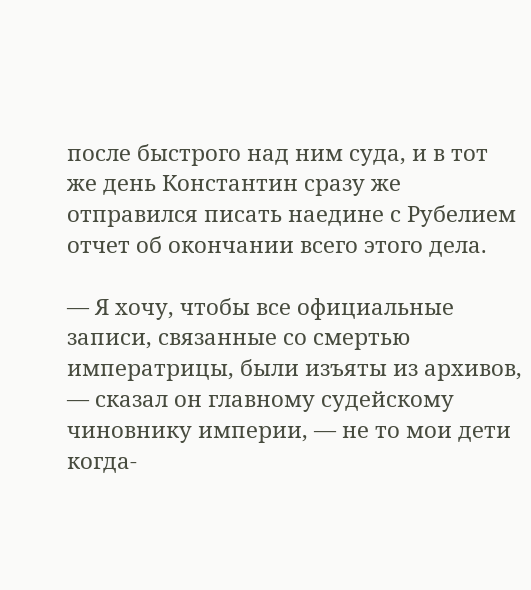после быстрого над ним суда, и в тот же день Константин сразу же отправился писать наедине с Рубелием отчет об окончании всего этого дела.

— Я хочу, чтобы все официальные записи, связанные со смертью императрицы, были изъяты из архивов, — сказал он главному судейскому чиновнику империи, — не то мои дети когда-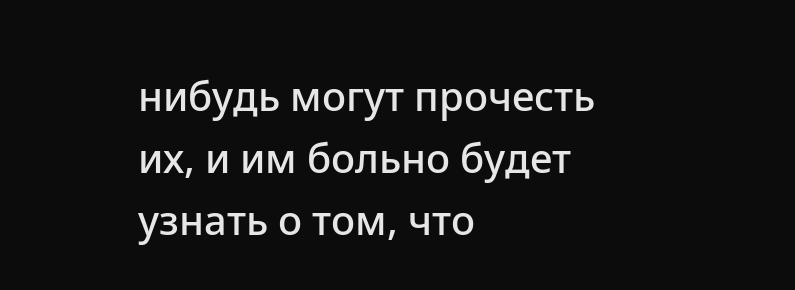нибудь могут прочесть их, и им больно будет узнать о том, что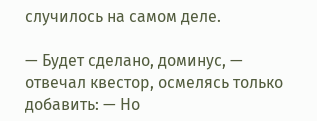случилось на самом деле.

— Будет сделано, доминус, — отвечал квестор, осмелясь только добавить: — Но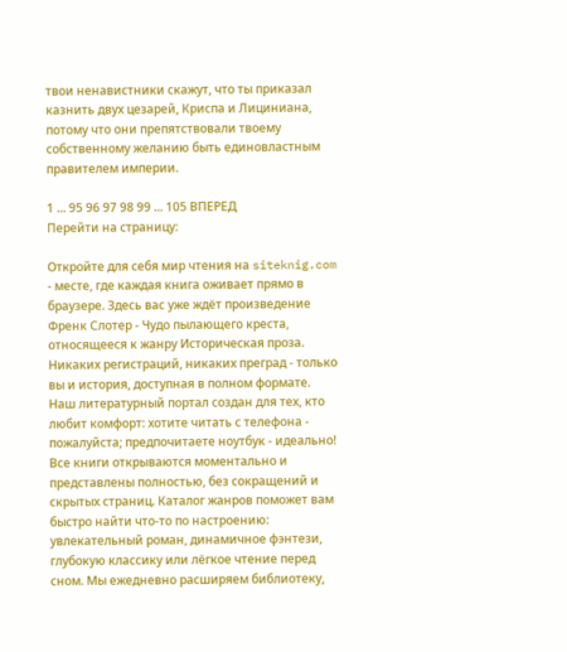твои ненавистники скажут, что ты приказал казнить двух цезарей, Криспа и Лициниана, потому что они препятствовали твоему собственному желанию быть единовластным правителем империи.

1 ... 95 96 97 98 99 ... 105 ВПЕРЕД
Перейти на страницу:

Откройте для себя мир чтения на siteknig.com - месте, где каждая книга оживает прямо в браузере. Здесь вас уже ждёт произведение Френк Слотер - Чудо пылающего креста, относящееся к жанру Историческая проза. Никаких регистраций, никаких преград - только вы и история, доступная в полном формате. Наш литературный портал создан для тех, кто любит комфорт: хотите читать с телефона - пожалуйста; предпочитаете ноутбук - идеально! Все книги открываются моментально и представлены полностью, без сокращений и скрытых страниц. Каталог жанров поможет вам быстро найти что-то по настроению: увлекательный роман, динамичное фэнтези, глубокую классику или лёгкое чтение перед сном. Мы ежедневно расширяем библиотеку,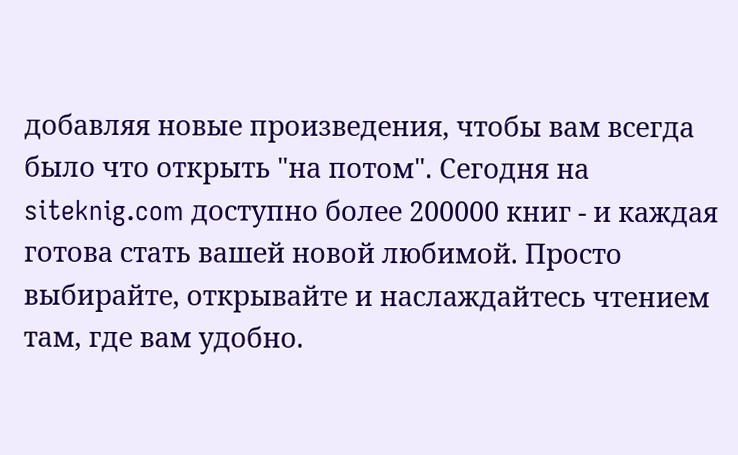добавляя новые произведения, чтобы вам всегда было что открыть "на потом". Сегодня на siteknig.com доступно более 200000 книг - и каждая готова стать вашей новой любимой. Просто выбирайте, открывайте и наслаждайтесь чтением там, где вам удобно.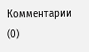Комментарии (0)